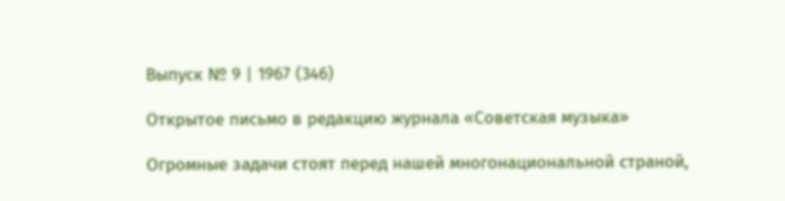Выпуск № 9 | 1967 (346)

Открытое письмо в редакцию журнала «Советская музыка»

Огромные задачи стоят перед нашей многонациональной страной,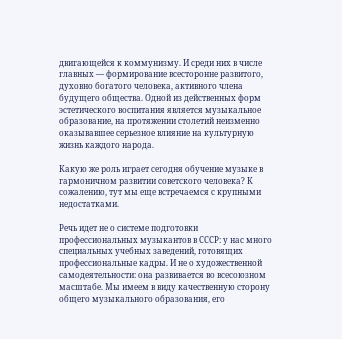двигающейся к коммунизму. И среди них в числе главных — формирование всесторонне развитого, духовно богатого человека, активного члена будущего общества. Одной из действенных форм эстетического воспитания является музыкальное образование, на протяжении столетий неизменно оказывавшее серьезное влияние на культурную жизнь каждого народа.

Какую же роль играет сегодня обучение музыке в гармоничном развитии советского человека? К сожалению, тут мы еще встречаемся с крупными недостатками.

Речь идет не о системе подготовки профессиональных музыкантов в СССР: у нас много специальных учебных заведений, готовящих профессиональные кадры. И не о художественной самодеятельности: она развивается во всесоюзном масштабе. Мы имеем в виду качественную сторону общего музыкального образования, его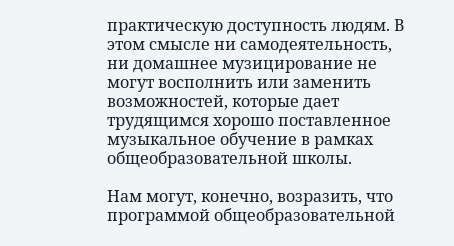практическую доступность людям. В этом смысле ни самодеятельность, ни домашнее музицирование не могут восполнить или заменить возможностей, которые дает трудящимся хорошо поставленное музыкальное обучение в рамках общеобразовательной школы.

Нам могут, конечно, возразить, что программой общеобразовательной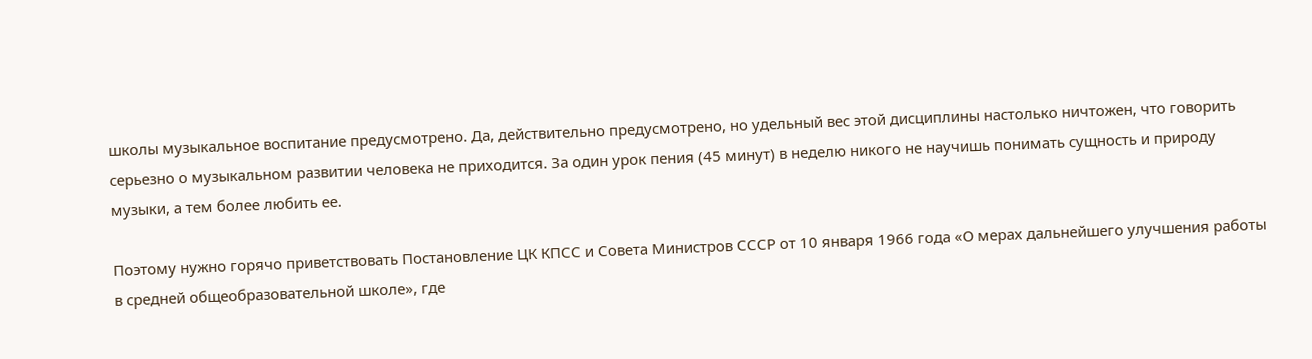школы музыкальное воспитание предусмотрено. Да, действительно предусмотрено, но удельный вес этой дисциплины настолько ничтожен, что говорить серьезно о музыкальном развитии человека не приходится. За один урок пения (45 минут) в неделю никого не научишь понимать сущность и природу музыки, а тем более любить ее.

Поэтому нужно горячо приветствовать Постановление ЦК КПСС и Совета Министров СССР от 10 января 1966 года «О мерах дальнейшего улучшения работы в средней общеобразовательной школе», где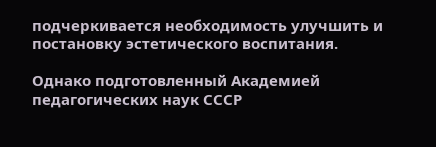подчеркивается необходимость улучшить и постановку эстетического воспитания.

Однако подготовленный Академией педагогических наук СССР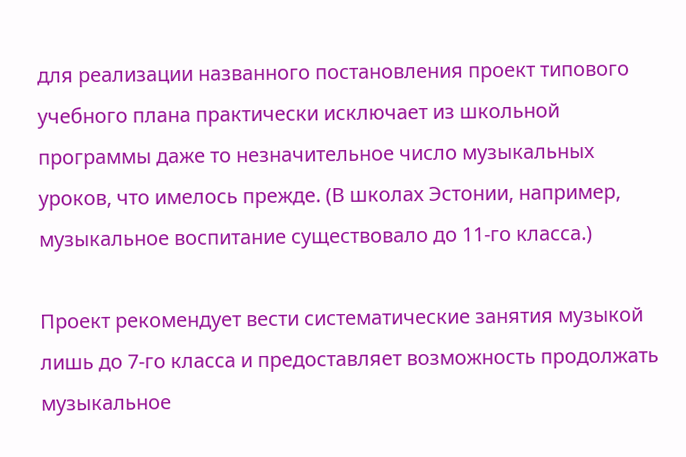для реализации названного постановления проект типового учебного плана практически исключает из школьной программы даже то незначительное число музыкальных уроков, что имелось прежде. (В школах Эстонии, например, музыкальное воспитание существовало до 11-го класса.)

Проект рекомендует вести систематические занятия музыкой лишь до 7-го класса и предоставляет возможность продолжать музыкальное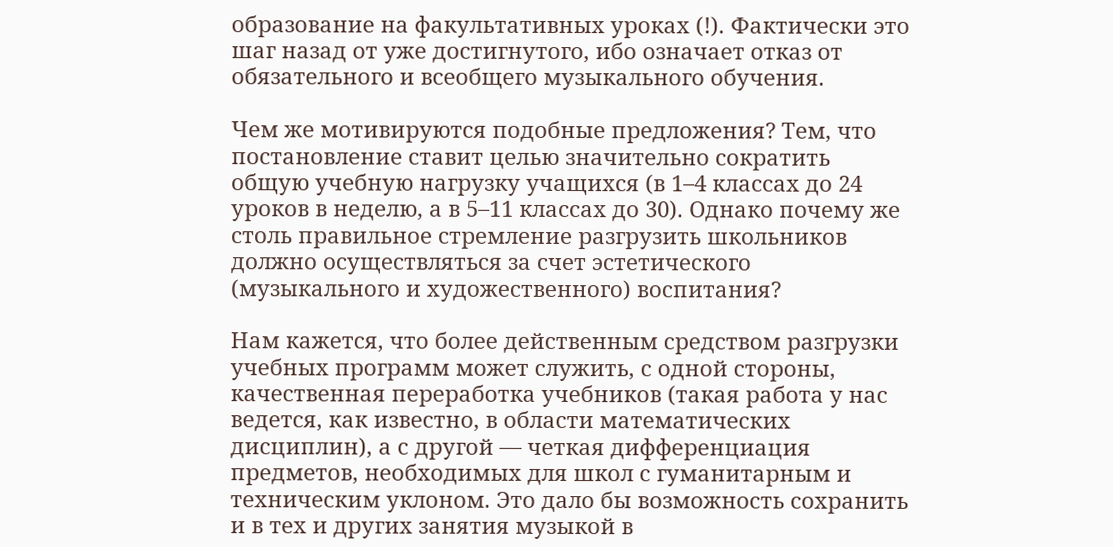образование на факультативных уроках (!). Фактически это шаг назад от уже достигнутого, ибо означает отказ от обязательного и всеобщего музыкального обучения.

Чем же мотивируются подобные предложения? Тем, что постановление ставит целью значительно сократить общую учебную нагрузку учащихся (в 1–4 классах до 24 уроков в неделю, а в 5–11 классах до 30). Однако почему же столь правильное стремление разгрузить школьников должно осуществляться за счет эстетического (музыкального и художественного) воспитания?

Нам кажется, что более действенным средством разгрузки учебных программ может служить, с одной стороны, качественная переработка учебников (такая работа у нас ведется, как известно, в области математических дисциплин), а с другой — четкая дифференциация предметов, необходимых для школ с гуманитарным и техническим уклоном. Это дало бы возможность сохранить и в тех и других занятия музыкой в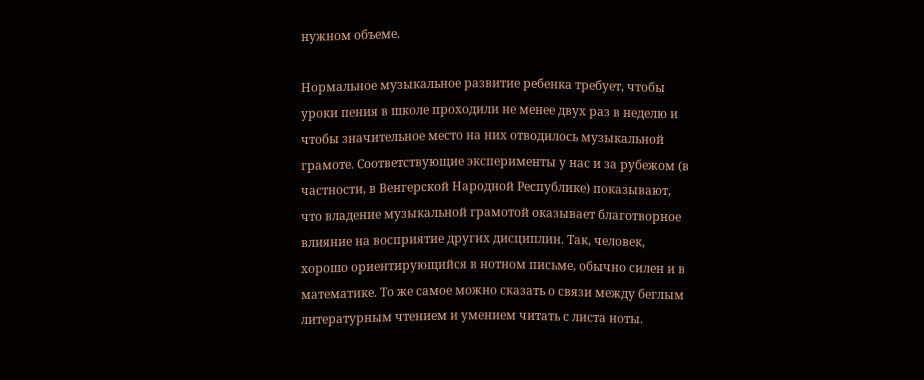нужном объеме.

Нормальное музыкальное развитие ребенка требует, чтобы уроки пения в школе проходили не менее двух раз в неделю и чтобы значительное место на них отводилось музыкальной грамоте. Соответствующие эксперименты у нас и за рубежом (в частности, в Венгерской Народной Республике) показывают, что владение музыкальной грамотой оказывает благотворное влияние на восприятие других дисциплин. Так, человек, хорошо ориентирующийся в нотном письме, обычно силен и в математике. То же самое можно сказать о связи между беглым литературным чтением и умением читать с листа ноты.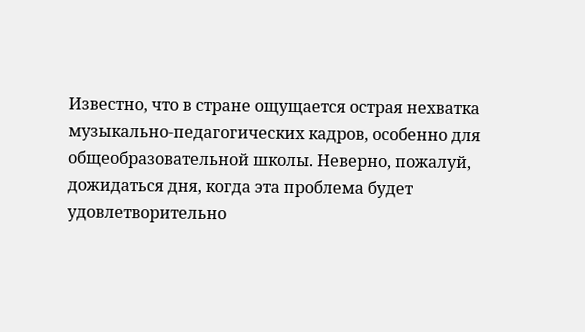Известно, что в стране ощущается острая нехватка музыкально-педагогических кадров, особенно для общеобразовательной школы. Неверно, пожалуй, дожидаться дня, когда эта проблема будет удовлетворительно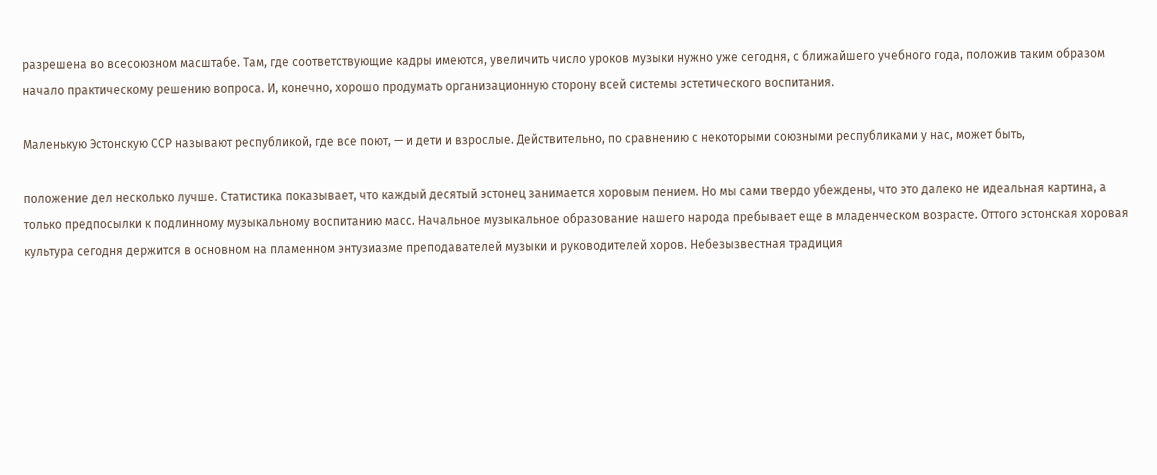разрешена во всесоюзном масштабе. Там, где соответствующие кадры имеются, увеличить число уроков музыки нужно уже сегодня, с ближайшего учебного года, положив таким образом начало практическому решению вопроса. И, конечно, хорошо продумать организационную сторону всей системы эстетического воспитания.

Маленькую Эстонскую ССР называют республикой, где все поют, — и дети и взрослые. Действительно, по сравнению с некоторыми союзными республиками у нас, может быть,

положение дел несколько лучше. Статистика показывает, что каждый десятый эстонец занимается хоровым пением. Но мы сами твердо убеждены, что это далеко не идеальная картина, а только предпосылки к подлинному музыкальному воспитанию масс. Начальное музыкальное образование нашего народа пребывает еще в младенческом возрасте. Оттого эстонская хоровая культура сегодня держится в основном на пламенном энтузиазме преподавателей музыки и руководителей хоров. Небезызвестная традиция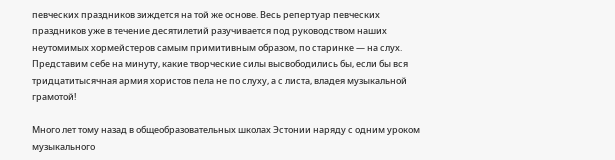певческих праздников зиждется на той же основе. Весь репертуар певческих праздников уже в течение десятилетий разучивается под руководством наших неутомимых хормейстеров самым примитивным образом, по старинке — на слух. Представим себе на минуту, какие творческие силы высвободились бы, если бы вся тридцатитысячная армия хористов пела не по слуху, а с листа, владея музыкальной грамотой!

Много лет тому назад в общеобразовательных школах Эстонии наряду с одним уроком музыкального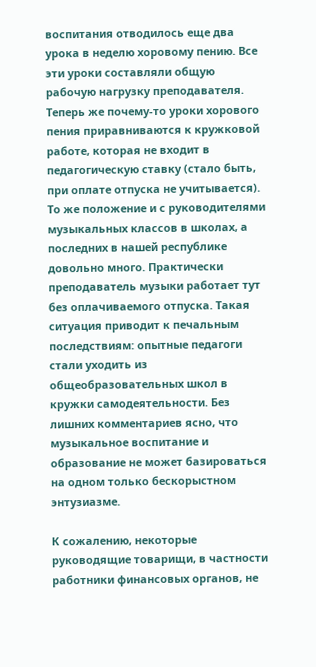воспитания отводилось еще два урока в неделю хоровому пению. Все эти уроки составляли общую рабочую нагрузку преподавателя. Теперь же почему-то уроки хорового пения приравниваются к кружковой работе, которая не входит в педагогическую ставку (стало быть, при оплате отпуска не учитывается). То же положение и с руководителями музыкальных классов в школах, а последних в нашей республике довольно много. Практически преподаватель музыки работает тут без оплачиваемого отпуска. Такая ситуация приводит к печальным последствиям: опытные педагоги стали уходить из общеобразовательных школ в кружки самодеятельности. Без лишних комментариев ясно, что музыкальное воспитание и образование не может базироваться на одном только бескорыстном энтузиазме.

К сожалению, некоторые руководящие товарищи, в частности работники финансовых органов, не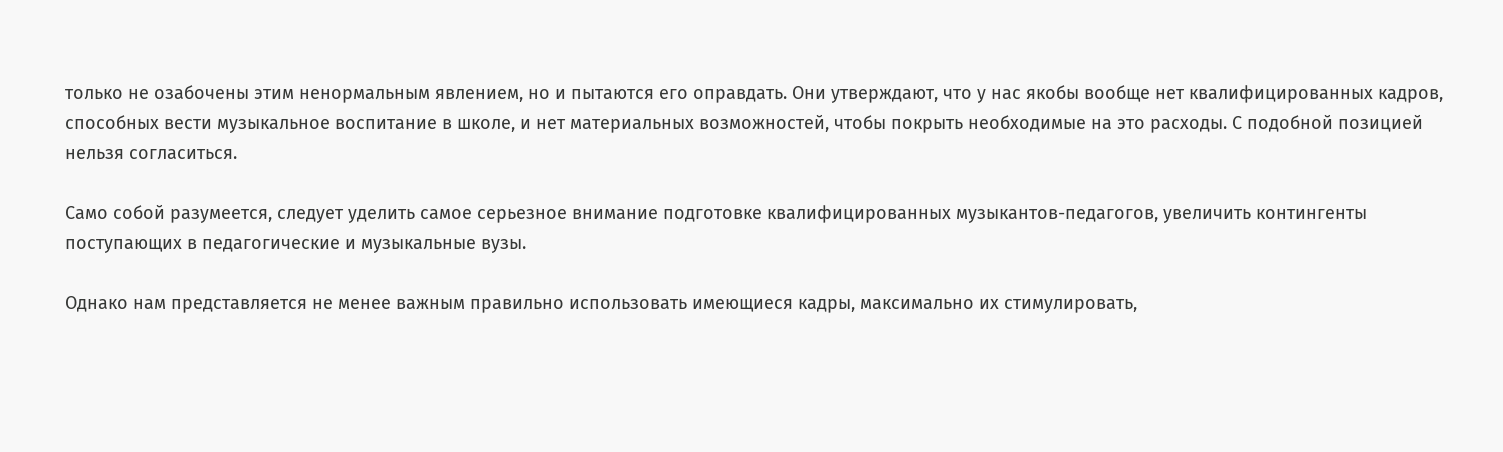только не озабочены этим ненормальным явлением, но и пытаются его оправдать. Они утверждают, что у нас якобы вообще нет квалифицированных кадров, способных вести музыкальное воспитание в школе, и нет материальных возможностей, чтобы покрыть необходимые на это расходы. С подобной позицией нельзя согласиться.

Само собой разумеется, следует уделить самое серьезное внимание подготовке квалифицированных музыкантов-педагогов, увеличить контингенты поступающих в педагогические и музыкальные вузы.

Однако нам представляется не менее важным правильно использовать имеющиеся кадры, максимально их стимулировать,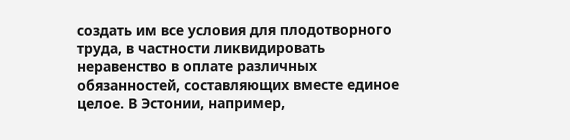создать им все условия для плодотворного труда, в частности ликвидировать неравенство в оплате различных обязанностей, составляющих вместе единое целое. В Эстонии, например,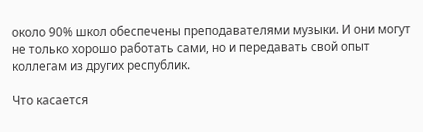около 90% школ обеспечены преподавателями музыки. И они могут не только хорошо работать сами, но и передавать свой опыт коллегам из других республик.

Что касается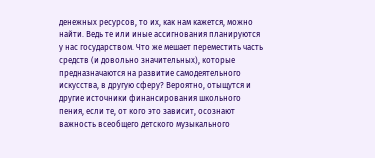денежных ресурсов, то их, как нам кажется, можно найти. Ведь те или иные ассигнования планируются у нас государством. Что же мешает переместить часть средств (и довольно значительных), которые предназначаются на развитие самодеятельного искусства, в другую сферу? Вероятно, отыщутся и другие источники финансирования школьного пения, если те, от кого это зависит, осознают важность всеобщего детского музыкального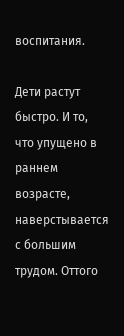воспитания.

Дети растут быстро. И то, что упущено в раннем возрасте, наверстывается с большим трудом. Оттого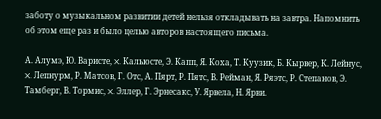заботу о музыкальном развитии детей нельзя откладывать на завтра. Напомнить об этом еще раз и было целью авторов настоящего письма.

А. Алумэ, Ю. Варисте, X. Кальюсте, Э. Капп, Я. Коха, Т. Куузик, Б. Кырвер, К. Лейнус, X. Лепнурм, Р. Матсов, Г. Отс, А. Пярт, Р. Пятс, В. Рейман, Я. Ряэтс, Р. Степанов, Э. Тамберг, В. Тормис, X. Эллер, Г. Эрнесакс, У. Ярвела, Н. Ярви.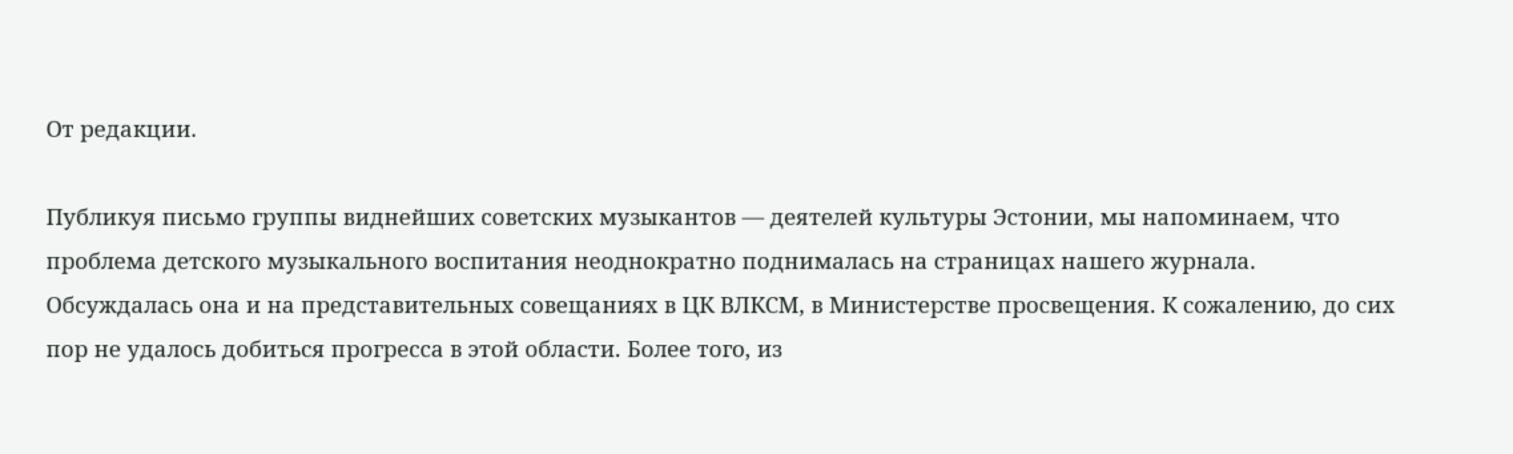От редакции.

Публикуя письмо группы виднейших советских музыкантов — деятелей культуры Эстонии, мы напоминаем, что проблема детского музыкального воспитания неоднократно поднималась на страницах нашего журнала. Обсуждалась она и на представительных совещаниях в ЦК ВЛКСМ, в Министерстве просвещения. К сожалению, до сих пор не удалось добиться прогресса в этой области. Более того, из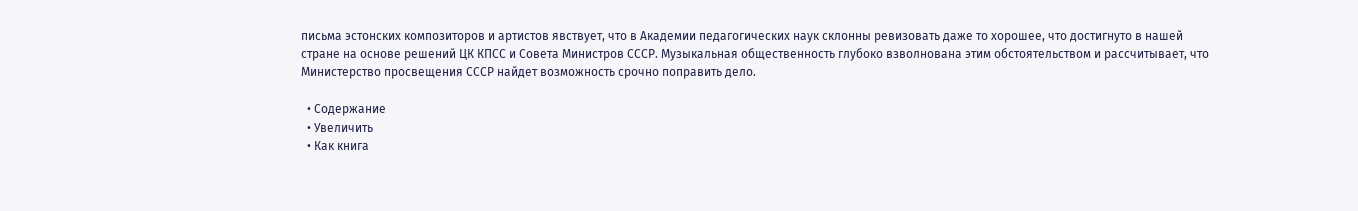письма эстонских композиторов и артистов явствует, что в Академии педагогических наук склонны ревизовать даже то хорошее, что достигнуто в нашей стране на основе решений ЦК КПСС и Совета Министров СССР. Музыкальная общественность глубоко взволнована этим обстоятельством и рассчитывает, что Министерство просвещения СССР найдет возможность срочно поправить дело.

  • Содержание
  • Увеличить
  • Как книга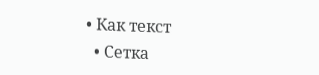• Как текст
  • Сетка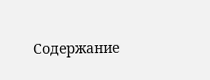Содержание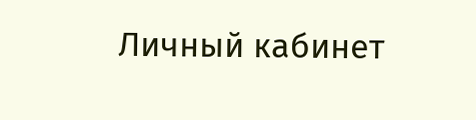Личный кабинет